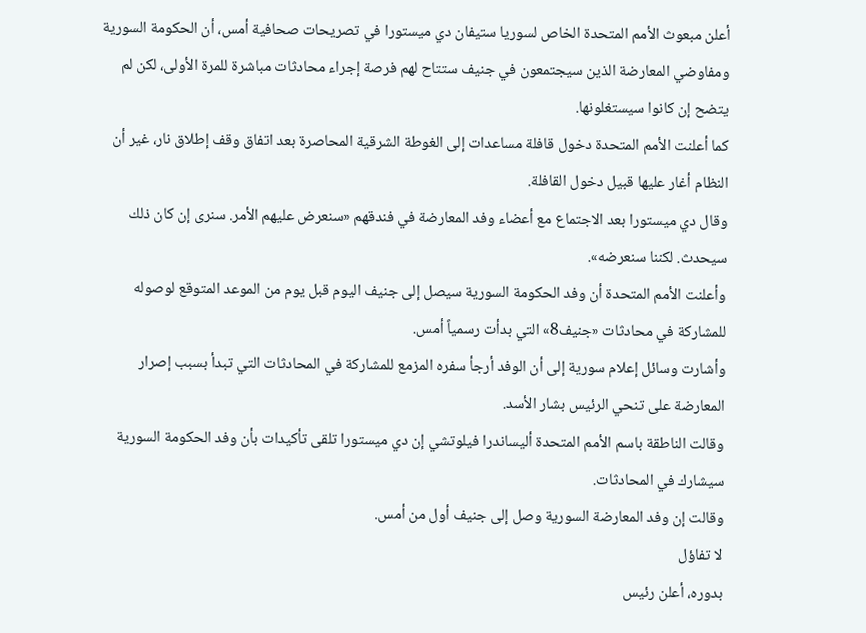أعلن مبعوث الأمم المتحدة الخاص لسوريا ستيفان دي ميستورا في تصريحات صحافية أمس، أن الحكومة السورية ومفاوضي المعارضة الذين سيجتمعون في جنيف ستتاح لهم فرصة إجراء محادثات مباشرة للمرة الأولى، لكن لم يتضح إن كانوا سيستغلونها.
كما أعلنت الأمم المتحدة دخول قافلة مساعدات إلى الغوطة الشرقية المحاصرة بعد اتفاق وقف إطلاق نار، غير أن النظام أغار عليها قبيل دخول القافلة.
وقال دي ميستورا بعد الاجتماع مع أعضاء وفد المعارضة في فندقهم «سنعرض عليهم الأمر. سنرى إن كان ذلك سيحدث. لكننا سنعرضه».
وأعلنت الأمم المتحدة أن وفد الحكومة السورية سيصل إلى جنيف اليوم قبل يوم من الموعد المتوقع لوصوله للمشاركة في محادثات «جنيف8» التي بدأت رسمياً أمس.
وأشارت وسائل إعلام سورية إلى أن الوفد أرجأ سفره المزمع للمشاركة في المحادثات التي تبدأ بسبب إصرار المعارضة على تنحي الرئيس بشار الأسد.
وقالت الناطقة باسم الأمم المتحدة أليساندرا فيلوتشي إن دي ميستورا تلقى تأكيدات بأن وفد الحكومة السورية سيشارك في المحادثات.
وقالت إن وفد المعارضة السورية وصل إلى جنيف أول من أمس.
لا تفاؤل
بدوره، أعلن رئيس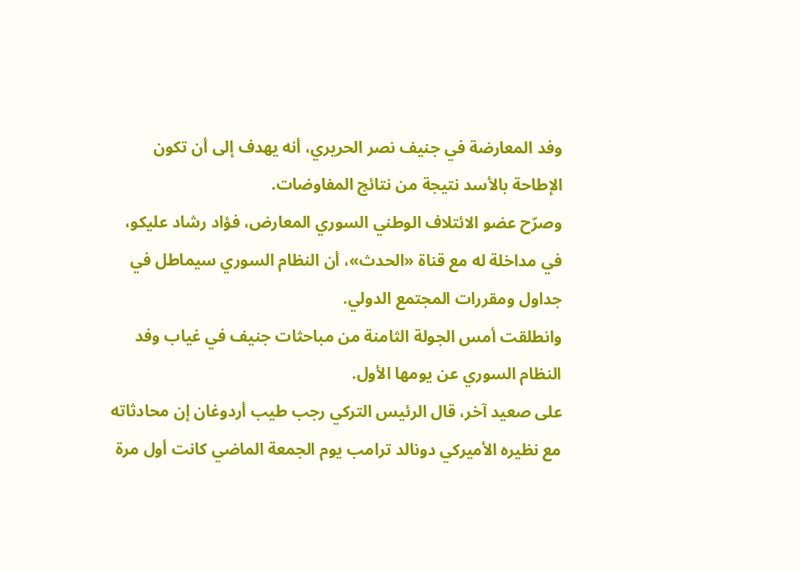وفد المعارضة في جنيف نصر الحريري، أنه يهدف إلى أن تكون الإطاحة بالأسد نتيجة من نتائج المفاوضات.
وصرّح عضو الائتلاف الوطني السوري المعارض، فؤاد رشاد عليكو، في مداخلة له مع قناة «الحدث»، أن النظام السوري سيماطل في جداول ومقررات المجتمع الدولي.
وانطلقت أمس الجولة الثامنة من مباحثات جنيف في غياب وفد النظام السوري عن يومها الأول.
على صعيد آخر، قال الرئيس التركي رجب طيب أردوغان إن محادثاته مع نظيره الأميركي دونالد ترامب يوم الجمعة الماضي كانت أول مرة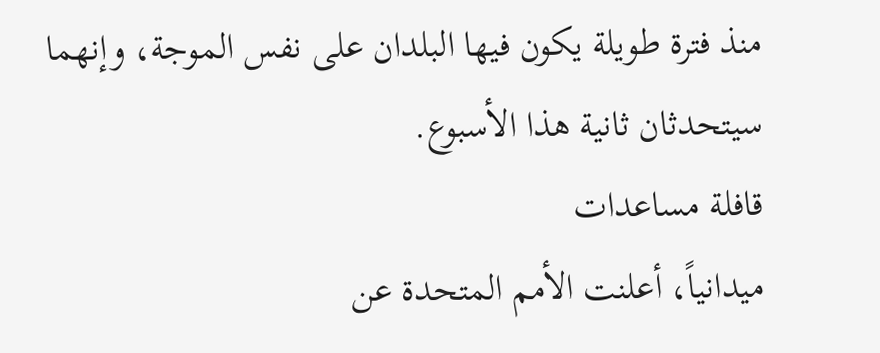منذ فترة طويلة يكون فيها البلدان على نفس الموجة، وإنهما سيتحدثان ثانية هذا الأسبوع.
قافلة مساعدات
ميدانياً، أعلنت الأمم المتحدة عن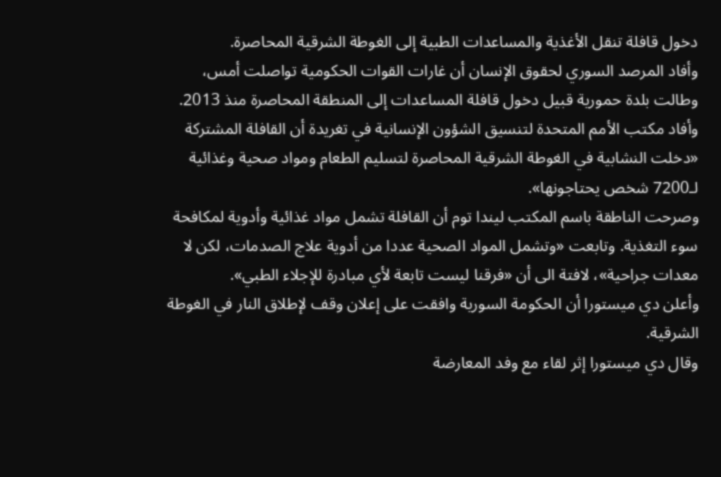دخول قافلة تنقل الأغذية والمساعدات الطبية إلى الغوطة الشرقية المحاصرة.
وأفاد المرصد السوري لحقوق الإنسان أن غارات القوات الحكومية تواصلت أمس، وطالت بلدة حمورية قبيل دخول قافلة المساعدات إلى المنطقة المحاصرة منذ 2013.
وأفاد مكتب الأمم المتحدة لتنسيق الشؤون الإنسانية في تغريدة أن القافلة المشتركة «دخلت النشابية في الغوطة الشرقية المحاصرة لتسليم الطعام ومواد صحية وغذائية لـ7200 شخص يحتاجونها».
وصرحت الناطقة باسم المكتب ليندا توم أن القافلة تشمل مواد غذائية وأدوية لمكافحة سوء التغذية. وتابعت «وتشمل المواد الصحية عددا من أدوية علاج الصدمات، لكن لا معدات جراحية»، لافتة الى أن «فرقنا ليست تابعة لأي مبادرة للإجلاء الطبي».
وأعلن دي ميستورا أن الحكومة السورية وافقت على إعلان وقف لإطلاق النار في الغوطة الشرقية.
وقال دي ميستورا إثر لقاء مع وفد المعارضة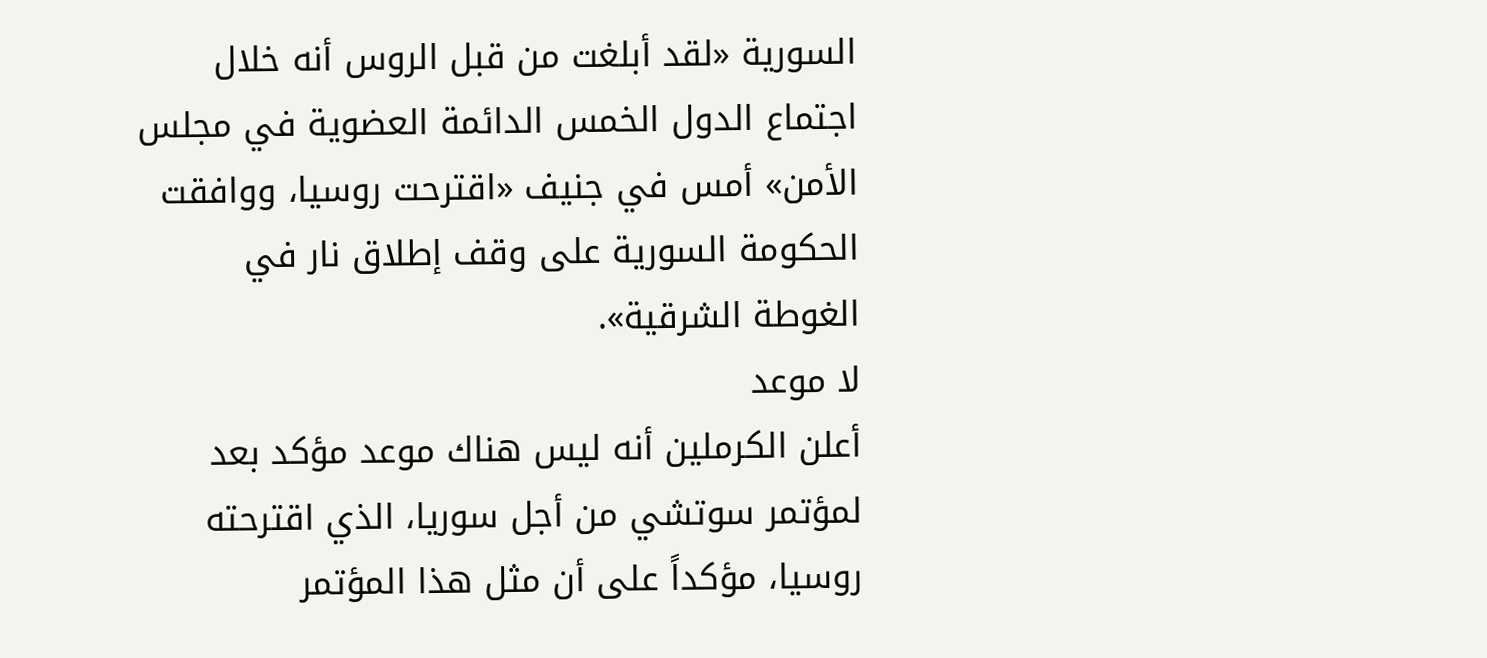السورية «لقد أبلغت من قبل الروس أنه خلال اجتماع الدول الخمس الدائمة العضوية في مجلس الأمن» أمس في جنيف «اقترحت روسيا، ووافقت الحكومة السورية على وقف إطلاق نار في الغوطة الشرقية».
لا موعد
أعلن الكرملين أنه ليس هناك موعد مؤكد بعد لمؤتمر سوتشي من أجل سوريا، الذي اقترحته روسيا، مؤكداً على أن مثل هذا المؤتمر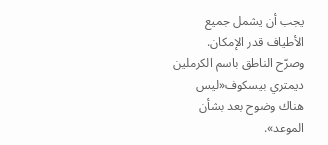يجب أن يشمل جميع الأطياف قدر الإمكان.
وصرّح الناطق باسم الكرملين ديمتري بيسكوف«ليس هناك وضوح بعد بشأن الموعد».